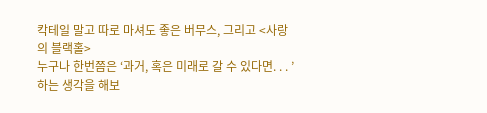칵테일 말고 따로 마셔도 좋은 버무스, 그리고 <사랑의 블랙홀>
누구나 한번쯤은 ‘과거, 혹은 미래로 갈 수 있다면. . . ’ 하는 생각을 해보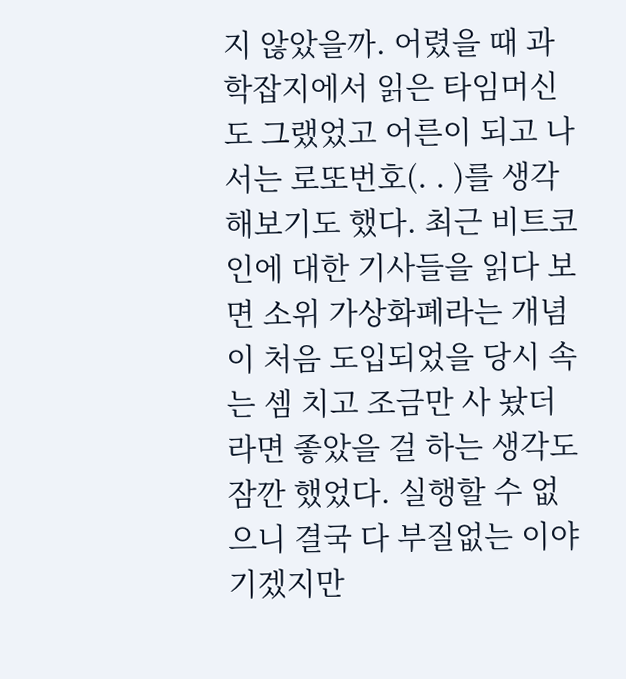지 않았을까. 어렸을 때 과학잡지에서 읽은 타임머신도 그랬었고 어른이 되고 나서는 로또번호(. . )를 생각해보기도 했다. 최근 비트코인에 대한 기사들을 읽다 보면 소위 가상화폐라는 개념이 처음 도입되었을 당시 속는 셈 치고 조금만 사 놨더라면 좋았을 걸 하는 생각도 잠깐 했었다. 실행할 수 없으니 결국 다 부질없는 이야기겠지만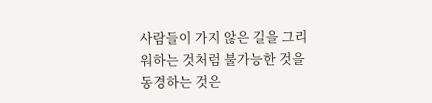사람들이 가지 않은 길을 그리워하는 것처럼 불가능한 것을 동경하는 것은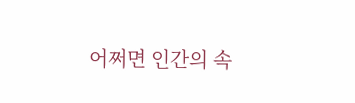어쩌면 인간의 속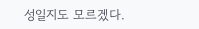성일지도 모르겠다.